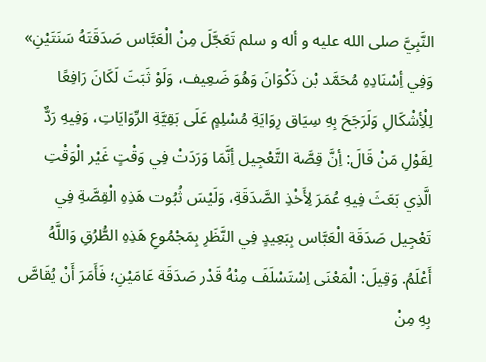النَّبِيَّ صلى الله عليه و أله و سلم تَعَجَّلَ مِنْ الْعَبَّاس صَدَقَتَهُ سَنَتَيْنِ» وَفِي أِسْنَادِهِ مُحَمَّد بْن ذَكْوَانَ وَهُوَ ضَعِيف، وَلَوْ ثَبَتَ لَكَانَ رَافِعًا لِلْأِشْكَالِ وَلَرَجَحَ بِهِ سِيَاق رِوَايَةِ مُسْلِمٍ عَلَى بَقِيَّةِ الرِّوَايَاتِ، وَفِيهِ رَدٌّ لِقَوْلِ مَنْ قَالَ: أِنَّ قِصَّة التَّعْجِيل أِنَّمَا وَرَدَتْ فِي وَقْتٍ غَيْر الْوَقْتِ الَّذِي بَعَثَ فِيهِ عُمَرَ لِأَخْذِ الصَّدَقَةِ، وَلَيْسَ ثُبُوت هَذِهِ الْقِصَّةِ فِي تَعْجِيل صَدَقَة الْعَبَّاس بِبَعِيدٍ فِي النَّظَرِ بِمَجْمُوعِ هَذِهِ الطُّرُقِ وَاللَّهُ أَعْلَمُ. وَقِيلَ: الْمَعْنَى اِسْتَسْلَفَ مِنْهُ قَدْر صَدَقَة عَامَيْنِ؛ فَأَمَرَ أَنْ يُقَاصَّ بِهِ مِنْ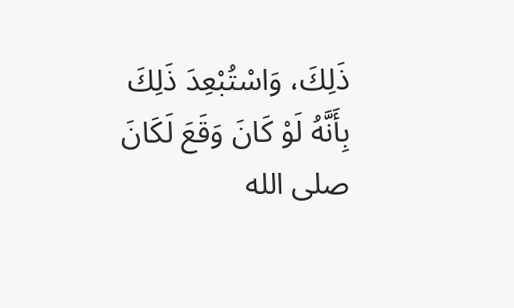ذَلِكَ، وَاسْتُبْعِدَ ذَلِكَ بِأَنَّهُ لَوْ كَانَ وَقَعَ لَكَانَ صلى الله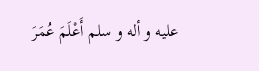عليه و أله و سلم أَعْلَمَ عُمَرَ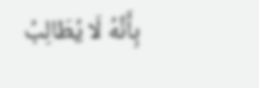بِأَنَّهُ لَا يُطَالِبُ